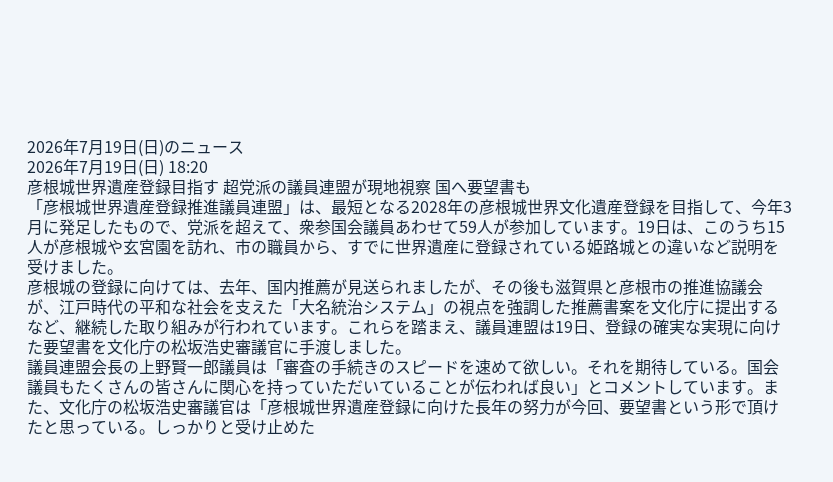2026年7月19日(日)のニュース
2026年7月19日(日) 18:20
彦根城世界遺産登録目指す 超党派の議員連盟が現地視察 国へ要望書も
「彦根城世界遺産登録推進議員連盟」は、最短となる2028年の彦根城世界文化遺産登録を目指して、今年3月に発足したもので、党派を超えて、衆参国会議員あわせて59人が参加しています。19日は、このうち15人が彦根城や玄宮園を訪れ、市の職員から、すでに世界遺産に登録されている姫路城との違いなど説明を受けました。
彦根城の登録に向けては、去年、国内推薦が見送られましたが、その後も滋賀県と彦根市の推進協議会が、江戸時代の平和な社会を支えた「大名統治システム」の視点を強調した推薦書案を文化庁に提出するなど、継続した取り組みが行われています。これらを踏まえ、議員連盟は19日、登録の確実な実現に向けた要望書を文化庁の松坂浩史審議官に手渡しました。
議員連盟会長の上野賢一郎議員は「審査の手続きのスピードを速めて欲しい。それを期待している。国会議員もたくさんの皆さんに関心を持っていただいていることが伝われば良い」とコメントしています。また、文化庁の松坂浩史審議官は「彦根城世界遺産登録に向けた長年の努力が今回、要望書という形で頂けたと思っている。しっかりと受け止めた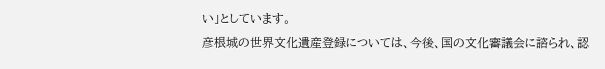い」としています。
彦根城の世界文化遺産登録については、今後、国の文化審議会に諮られ、認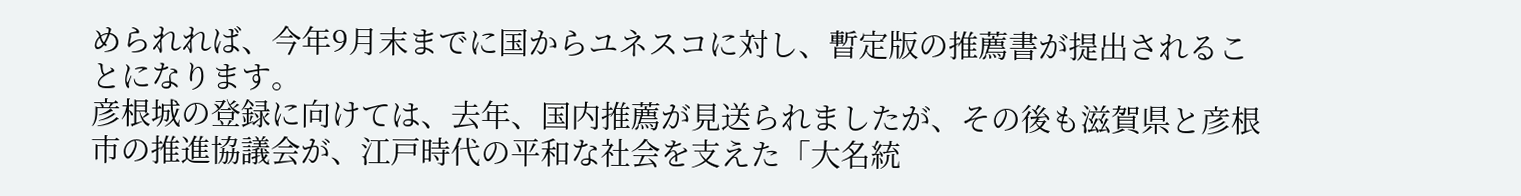められれば、今年9月末までに国からユネスコに対し、暫定版の推薦書が提出されることになります。
彦根城の登録に向けては、去年、国内推薦が見送られましたが、その後も滋賀県と彦根市の推進協議会が、江戸時代の平和な社会を支えた「大名統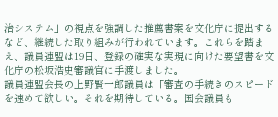治システム」の視点を強調した推薦書案を文化庁に提出するなど、継続した取り組みが行われています。これらを踏まえ、議員連盟は19日、登録の確実な実現に向けた要望書を文化庁の松坂浩史審議官に手渡しました。
議員連盟会長の上野賢一郎議員は「審査の手続きのスピードを速めて欲しい。それを期待している。国会議員も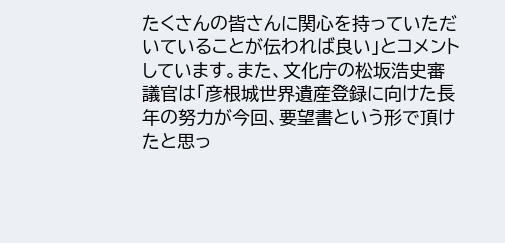たくさんの皆さんに関心を持っていただいていることが伝われば良い」とコメントしています。また、文化庁の松坂浩史審議官は「彦根城世界遺産登録に向けた長年の努力が今回、要望書という形で頂けたと思っ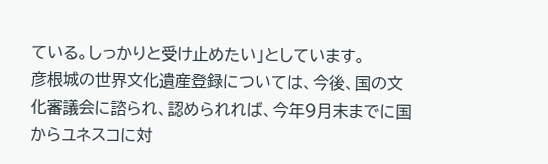ている。しっかりと受け止めたい」としています。
彦根城の世界文化遺産登録については、今後、国の文化審議会に諮られ、認められれば、今年9月末までに国からユネスコに対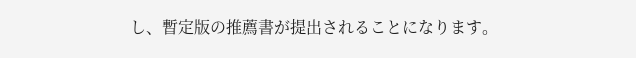し、暫定版の推薦書が提出されることになります。